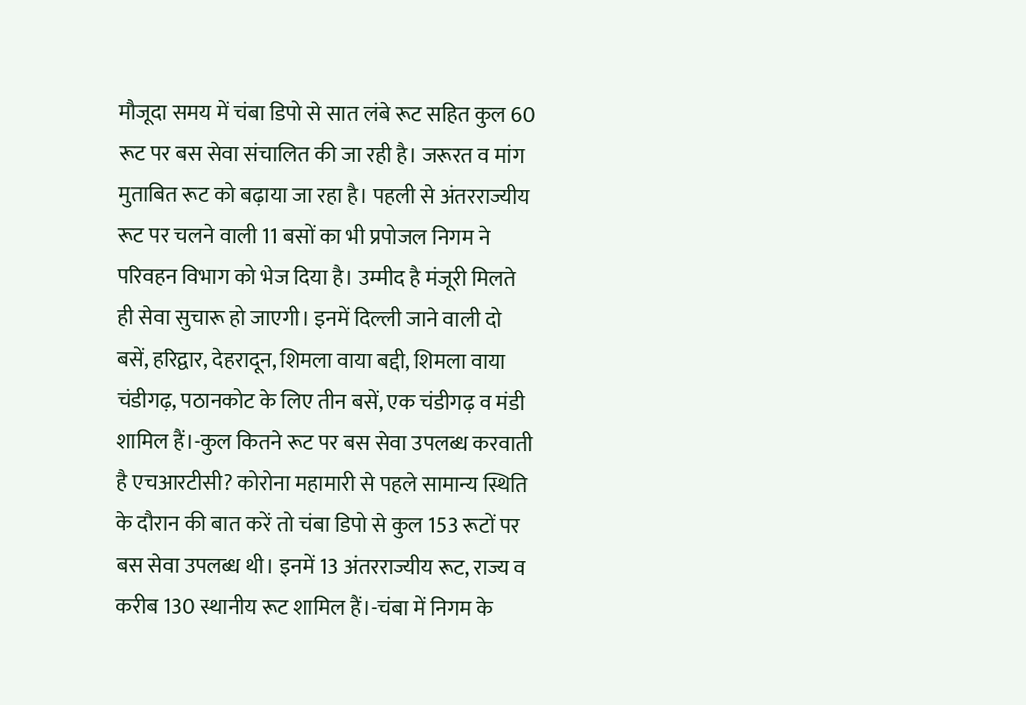मौजूदा समय में चंबा डिपो से सात लंबे रूट सहित कुल 60 रूट पर बस सेवा संचालित की जा रही है। जरूरत व मांग मुताबित रूट को बढ़ाया जा रहा है। पहली से अंतरराज्यीय रूट पर चलने वाली 11 बसों का भी प्रपोजल निगम ने परिवहन विभाग को भेज दिया है। उम्मीद है मंजूरी मिलते ही सेवा सुचारू हो जाएगी। इनमें दिल्ली जाने वाली दो बसें, हरिद्वार, देहरादून, शिमला वाया बद्दी, शिमला वाया चंडीगढ़, पठानकोट के लिए तीन बसें, एक चंडीगढ़ व मंडी शामिल हैं।-कुल कितने रूट पर बस सेवा उपलब्ध करवाती है एचआरटीसी? कोरोना महामारी से पहले सामान्य स्थिति के दौरान की बात करें तो चंबा डिपो से कुल 153 रूटों पर बस सेवा उपलब्ध थी। इनमें 13 अंतरराज्यीय रूट, राज्य व करीब 130 स्थानीय रूट शामिल हैं।-चंबा में निगम के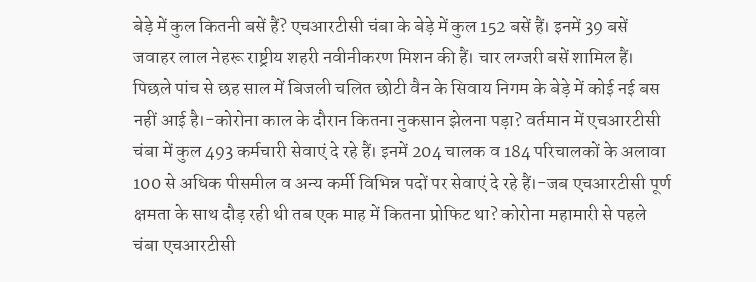बेड़े में कुल कितनी बसें हैं? एचआरटीसी चंबा के बेड़े में कुल 152 बसें हैं। इनमें 39 बसें जवाहर लाल नेहरू राष्ट्रीय शहरी नवीनीकरण मिशन की हैं। चार लग्जरी बसें शामिल हैं। पिछले पांच से छह साल में बिजली चलित छोटी वैन के सिवाय निगम के बेड़े में कोई नई बस नहीं आई है।-कोरोना काल के दौरान कितना नुकसान झेलना पड़ा? वर्तमान में एचआरटीसी चंबा में कुल 493 कर्मचारी सेवाएं दे रहे हैं। इनमें 204 चालक व 184 परिचालकों के अलावा 100 से अधिक पीसमील व अन्य कर्मी विभिन्न पदों पर सेवाएं दे रहे हैं।-जब एचआरटीसी पूर्ण क्षमता के साथ दौड़ रही थी तब एक माह में कितना प्रोफिट था? कोरोना महामारी से पहले चंबा एचआरटीसी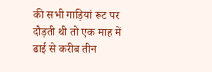की सभी गाड़ियां रूट पर दौड़ती थी तो एक माह में ढाई से करीब तीन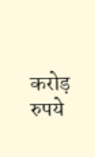करोड़ रुपये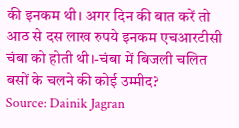की इनकम थी। अगर दिन की बात करें तो आठ से दस लाख रुपये इनकम एचआरटीसी चंबा को होती थी।-चंबा में बिजली चलित बसों के चलने की कोई उम्मीद?
Source: Dainik Jagran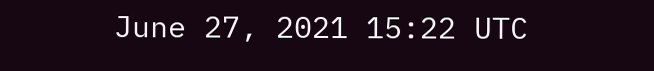June 27, 2021 15:22 UTC